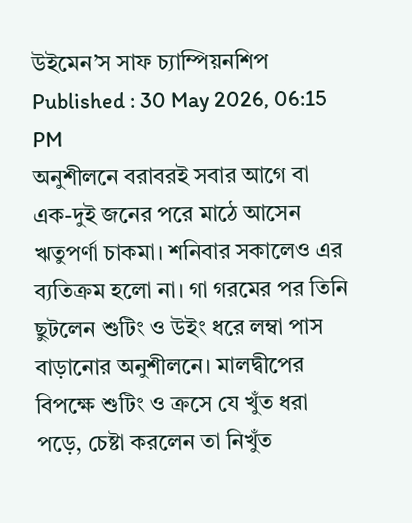উইমেন’স সাফ চ্যাম্পিয়নশিপ
Published : 30 May 2026, 06:15 PM
অনুশীলনে বরাবরই সবার আগে বা এক-দুই জনের পরে মাঠে আসেন ঋতুপর্ণা চাকমা। শনিবার সকালেও এর ব্যতিক্রম হলো না। গা গরমের পর তিনি ছুটলেন শুটিং ও উইং ধরে লম্বা পাস বাড়ানোর অনুশীলনে। মালদ্বীপের বিপক্ষে শুটিং ও ক্রসে যে খুঁত ধরা পড়ে, চেষ্টা করলেন তা নিখুঁত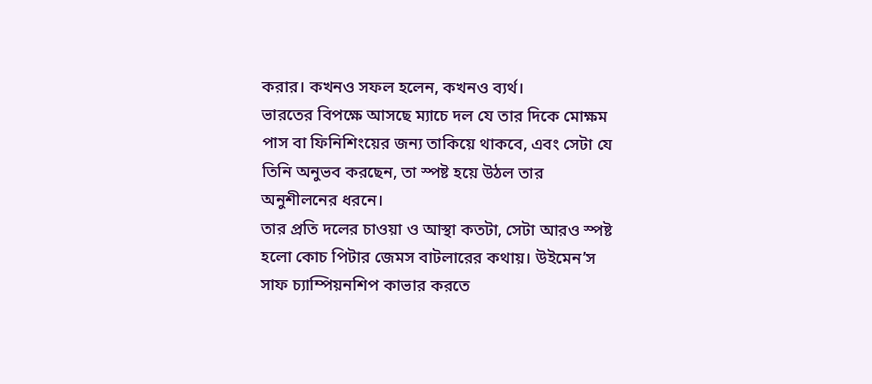করার। কখনও সফল হলেন, কখনও ব্যর্থ।
ভারতের বিপক্ষে আসছে ম্যাচে দল যে তার দিকে মোক্ষম পাস বা ফিনিশিংয়ের জন্য তাকিয়ে থাকবে, এবং সেটা যে তিনি অনুভব করছেন, তা স্পষ্ট হয়ে উঠল তার অনুশীলনের ধরনে।
তার প্রতি দলের চাওয়া ও আস্থা কতটা, সেটা আরও স্পষ্ট হলো কোচ পিটার জেমস বাটলারের কথায়। উইমেন’স সাফ চ্যাম্পিয়নশিপ কাভার করতে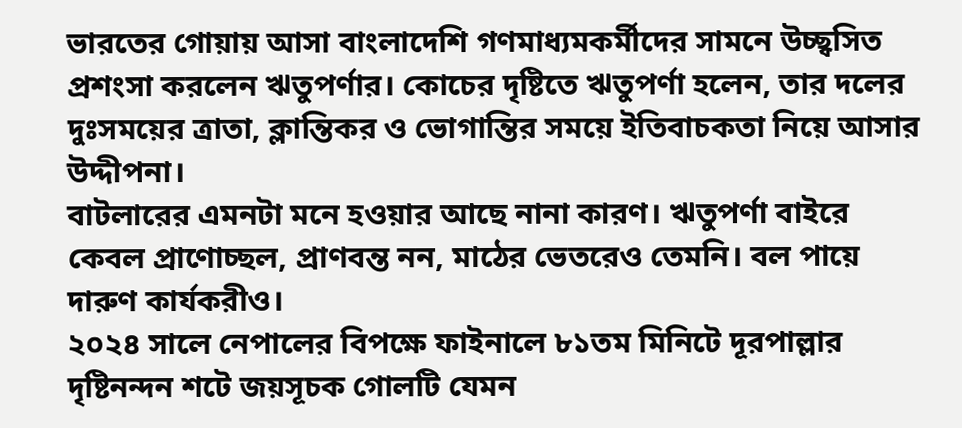ভারতের গোয়ায় আসা বাংলাদেশি গণমাধ্যমকর্মীদের সামনে উচ্ছ্বসিত প্রশংসা করলেন ঋতুপর্ণার। কোচের দৃষ্টিতে ঋতুপর্ণা হলেন, তার দলের দুঃসময়ের ত্রাতা, ক্লান্তিকর ও ভোগান্তির সময়ে ইতিবাচকতা নিয়ে আসার উদ্দীপনা।
বাটলারের এমনটা মনে হওয়ার আছে নানা কারণ। ঋতুপর্ণা বাইরে কেবল প্রাণোচ্ছল, প্রাণবন্ত নন, মাঠের ভেতরেও তেমনি। বল পায়ে দারুণ কার্যকরীও।
২০২৪ সালে নেপালের বিপক্ষে ফাইনালে ৮১তম মিনিটে দূরপাল্লার দৃষ্টিনন্দন শটে জয়সূচক গোলটি যেমন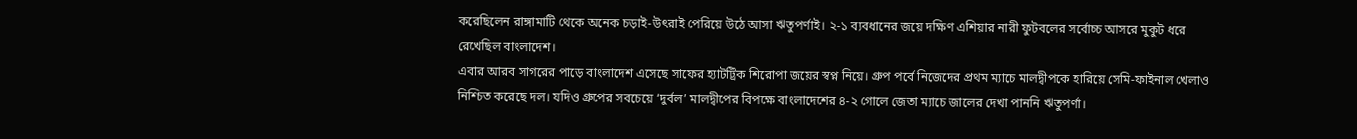করেছিলেন রাঙ্গামাটি থেকে অনেক চড়াই-উৎরাই পেরিয়ে উঠে আসা ঋতুপর্ণাই। ২-১ ব্যবধানের জয়ে দক্ষিণ এশিয়ার নারী ফুটবলের সর্বোচ্চ আসরে মুকুট ধরে রেখেছিল বাংলাদেশ।
এবার আরব সাগরের পাড়ে বাংলাদেশ এসেছে সাফের হ্যাটট্রিক শিরোপা জয়ের স্বপ্ন নিয়ে। গ্রুপ পর্বে নিজেদের প্রথম ম্যাচে মালদ্বীপকে হারিয়ে সেমি-ফাইনাল খেলাও নিশ্চিত করেছে দল। যদিও গ্রুপের সবচেয়ে ‘দুর্বল’ মালদ্বীপের বিপক্ষে বাংলাদেশের ৪-২ গোলে জেতা ম্যাচে জালের দেখা পাননি ঋতুপর্ণা।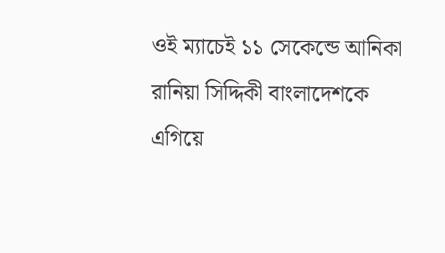ওই ম্যাচেই ১১ সেকেন্ডে আনিকা রানিয়া সিদ্দিকী বাংলাদেশকে এগিয়ে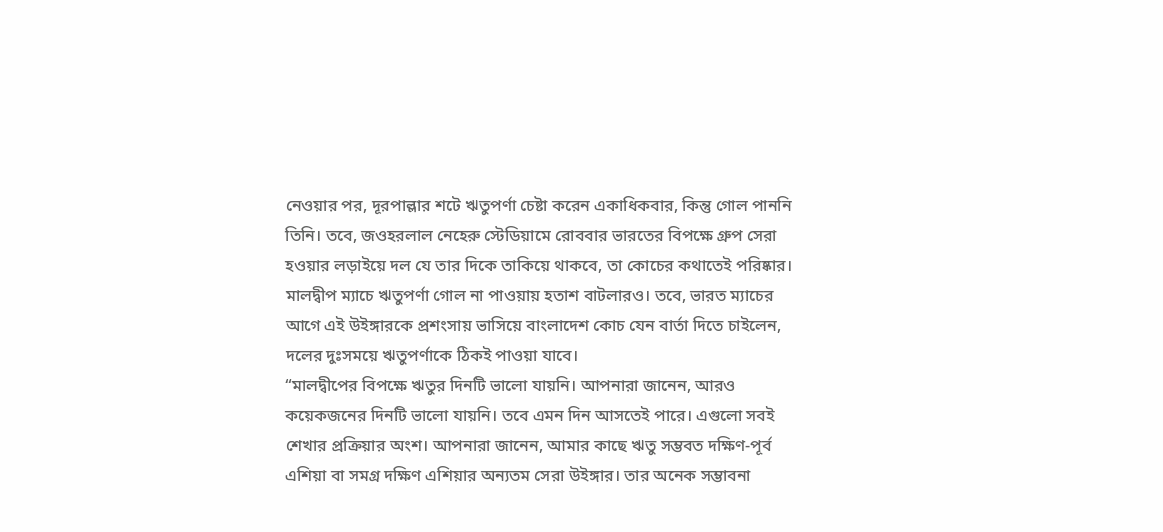নেওয়ার পর, দূরপাল্লার শটে ঋতুপর্ণা চেষ্টা করেন একাধিকবার, কিন্তু গোল পাননি তিনি। তবে, জওহরলাল নেহেরু স্টেডিয়ামে রোববার ভারতের বিপক্ষে গ্রুপ সেরা হওয়ার লড়াইয়ে দল যে তার দিকে তাকিয়ে থাকবে, তা কোচের কথাতেই পরিষ্কার।
মালদ্বীপ ম্যাচে ঋতুপর্ণা গোল না পাওয়ায় হতাশ বাটলারও। তবে, ভারত ম্যাচের আগে এই উইঙ্গারকে প্রশংসায় ভাসিয়ে বাংলাদেশ কোচ যেন বার্তা দিতে চাইলেন, দলের দুঃসময়ে ঋতুপর্ণাকে ঠিকই পাওয়া যাবে।
“মালদ্বীপের বিপক্ষে ঋতুর দিনটি ভালো যায়নি। আপনারা জানেন, আরও কয়েকজনের দিনটি ভালো যায়নি। তবে এমন দিন আসতেই পারে। এগুলো সবই শেখার প্রক্রিয়ার অংশ। আপনারা জানেন, আমার কাছে ঋতু সম্ভবত দক্ষিণ-পূর্ব এশিয়া বা সমগ্র দক্ষিণ এশিয়ার অন্যতম সেরা উইঙ্গার। তার অনেক সম্ভাবনা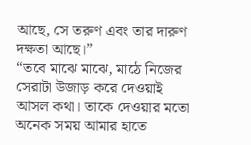আছে, সে তরুণ এবং তার দারুণ দক্ষতা আছে।”
“তবে মাঝে মাঝে, মাঠে নিজের সেরাটা উজাড় করে দেওয়াই আসল কথা। তাকে দেওয়ার মতো অনেক সময় আমার হাতে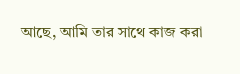আছে, আমি তার সাথে কাজ করা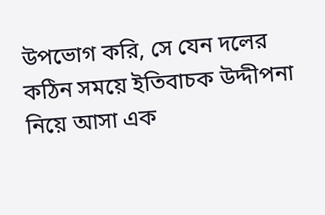উপভোগ করি, সে যেন দলের কঠিন সময়ে ইতিবাচক উদ্দীপনা নিয়ে আসা এক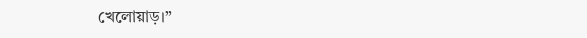খেলোয়াড়।”